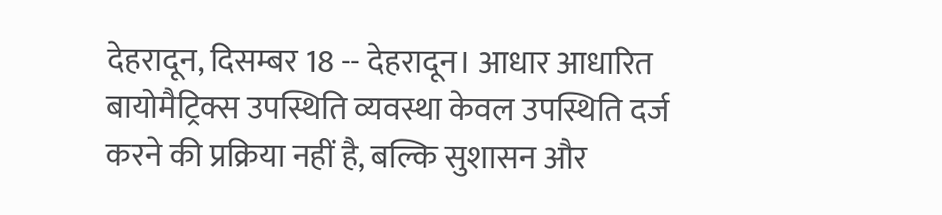देहरादून, दिसम्बर 18 -- देहरादून। आधार आधारित बायोमैट्रिक्स उपस्थिति व्यवस्था केवल उपस्थिति दर्ज करने की प्रक्रिया नहीं है, बल्कि सुशासन और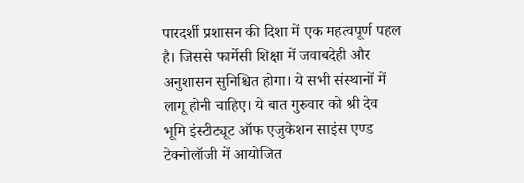पारदर्शी प्रशासन की दिशा में एक महत्वपूर्ण पहल है। जिससे फार्मेसी शिक्षा में जवाबदेही और अनुशासन सुनिश्चित होगा। ये सभी संस्थानों में लागू होनी चाहिए। ये बात गुरुवार को श्री देव भूमि इंस्टीट्यूट ऑफ एजुकेशन साइंस एण्ड टेक्नोलॉजी में आयोजित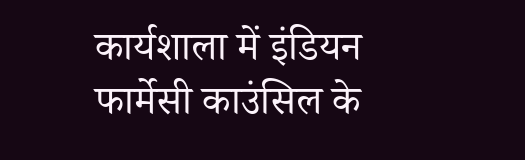कार्यशाला में इंडियन फार्मेसी काउंसिल के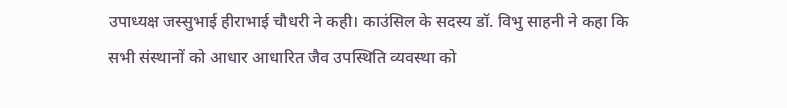उपाध्यक्ष जस्सुभाई हीराभाई चौधरी ने कही। काउंसिल के सदस्य डॉ. विभु साहनी ने कहा कि सभी संस्थानों को आधार आधारित जैव उपस्थिति व्यवस्था को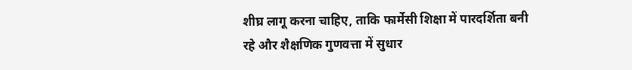शीघ्र लागू करना चाहिए, ताकि फार्मेसी शिक्षा में पारदर्शिता बनी रहे और शैक्षणिक गुणवत्ता में सुधार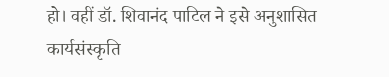हो। वहीं डॉ. शिवानंद पाटिल ने इसे अनुशासित कार्यसंस्कृति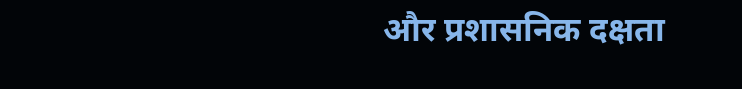और प्रशासनिक दक्षता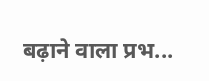बढ़ाने वाला प्रभ...